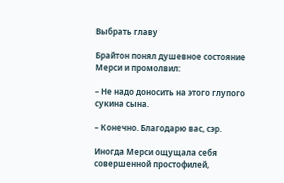Выбрать главу

Брайтон понял душевное состояние Мерси и промолвил:

– Не надо доносить на этого глупого сукина сына.

– Конечно. Благодарю вас, сэр.

Иногда Мерси ощущала себя совершенной простофилей,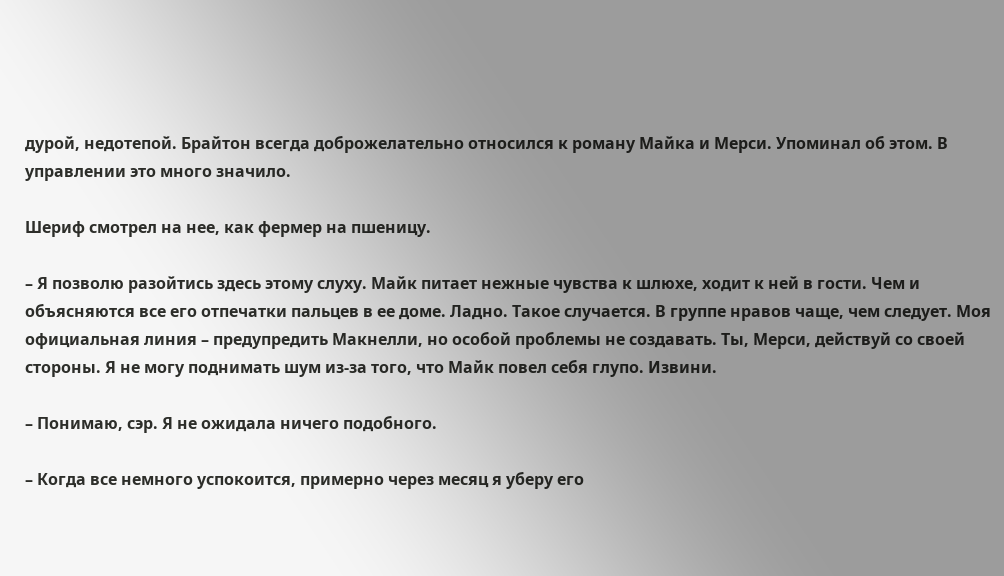дурой, недотепой. Брайтон всегда доброжелательно относился к роману Майка и Мерси. Упоминал об этом. В управлении это много значило.

Шериф смотрел на нее, как фермер на пшеницу.

– Я позволю разойтись здесь этому слуху. Майк питает нежные чувства к шлюхе, ходит к ней в гости. Чем и объясняются все его отпечатки пальцев в ее доме. Ладно. Такое случается. В группе нравов чаще, чем следует. Моя официальная линия – предупредить Макнелли, но особой проблемы не создавать. Ты, Мерси, действуй со своей стороны. Я не могу поднимать шум из-за того, что Майк повел себя глупо. Извини.

– Понимаю, сэр. Я не ожидала ничего подобного.

– Когда все немного успокоится, примерно через месяц я уберу его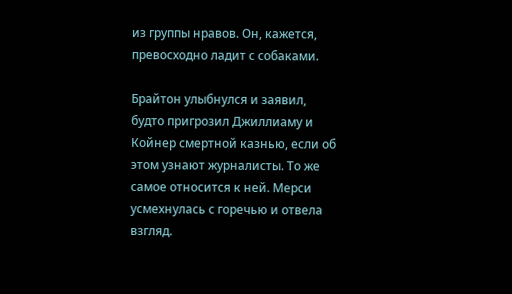из группы нравов. Он, кажется, превосходно ладит с собаками.

Брайтон улыбнулся и заявил, будто пригрозил Джиллиаму и Койнер смертной казнью, если об этом узнают журналисты. То же самое относится к ней. Мерси усмехнулась с горечью и отвела взгляд.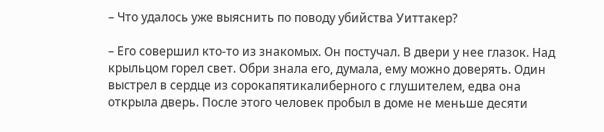– Что удалось уже выяснить по поводу убийства Уиттакер?

– Его совершил кто-то из знакомых. Он постучал. В двери у нее глазок. Над крыльцом горел свет. Обри знала его, думала, ему можно доверять. Один выстрел в сердце из сорокапятикалиберного с глушителем, едва она открыла дверь. После этого человек пробыл в доме не меньше десяти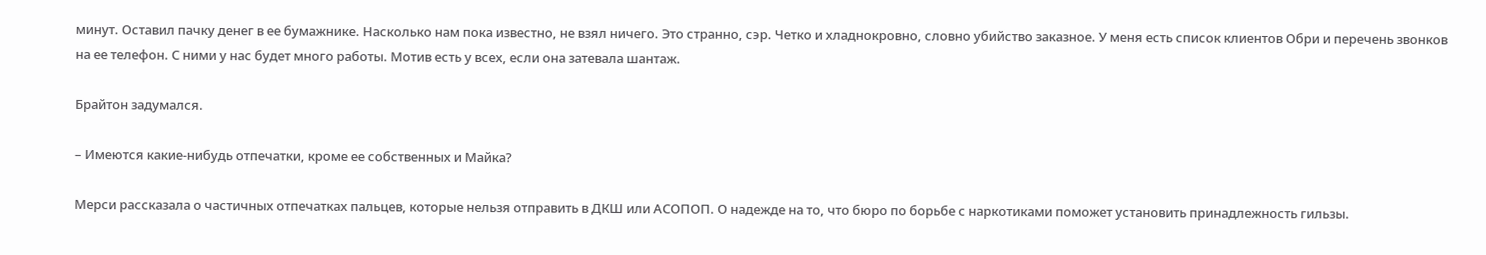минут. Оставил пачку денег в ее бумажнике. Насколько нам пока известно, не взял ничего. Это странно, сэр. Четко и хладнокровно, словно убийство заказное. У меня есть список клиентов Обри и перечень звонков на ее телефон. С ними у нас будет много работы. Мотив есть у всех, если она затевала шантаж.

Брайтон задумался.

– Имеются какие-нибудь отпечатки, кроме ее собственных и Майка?

Мерси рассказала о частичных отпечатках пальцев, которые нельзя отправить в ДКШ или АСОПОП. О надежде на то, что бюро по борьбе с наркотиками поможет установить принадлежность гильзы.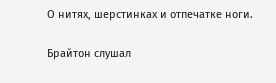О нитях, шерстинках и отпечатке ноги.

Брайтон слушал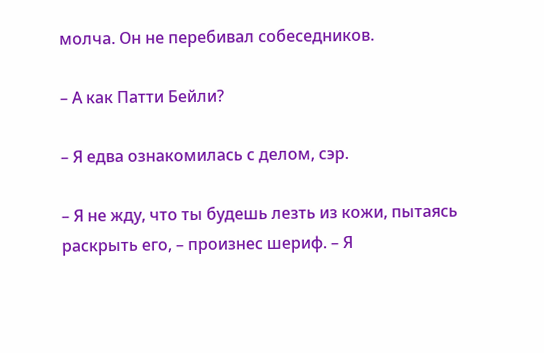молча. Он не перебивал собеседников.

– А как Патти Бейли?

– Я едва ознакомилась с делом, сэр.

– Я не жду, что ты будешь лезть из кожи, пытаясь раскрыть его, – произнес шериф. – Я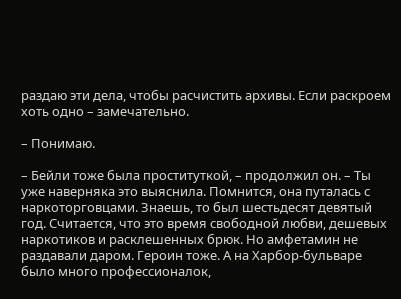раздаю эти дела, чтобы расчистить архивы. Если раскроем хоть одно – замечательно.

– Понимаю.

– Бейли тоже была проституткой, – продолжил он. – Ты уже наверняка это выяснила. Помнится, она путалась с наркоторговцами. Знаешь, то был шестьдесят девятый год. Считается, что это время свободной любви, дешевых наркотиков и расклешенных брюк. Но амфетамин не раздавали даром. Героин тоже. А на Харбор-бульваре было много профессионалок,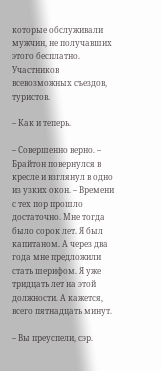которые обслуживали мужчин, не получавших этого бесплатно. Участников всевозможных съездов, туристов.

– Как и теперь.

– Совершенно верно. – Брайтон повернулся в кресле и взглянул в одно из узких окон. – Времени с тех пор прошло достаточно. Мне тогда было сорок лет. Я был капитаном. А через два года мне предложили стать шерифом. Я уже тридцать лет на этой должности. А кажется, всего пятнадцать минут.

– Вы преуспели, сэр.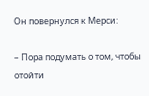Он повернулся к Мерси:

– Пора подумать о том, чтобы отойти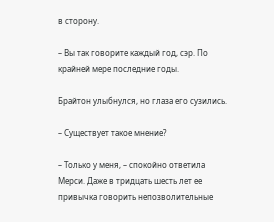в сторону.

– Вы так говорите каждый год, сэр. По крайней мере последние годы.

Брайтон улыбнулся, но глаза его сузились.

– Существует такое мнение?

– Только у меня, – спокойно ответила Мерси. Даже в тридцать шесть лет ее привычка говорить непозволительные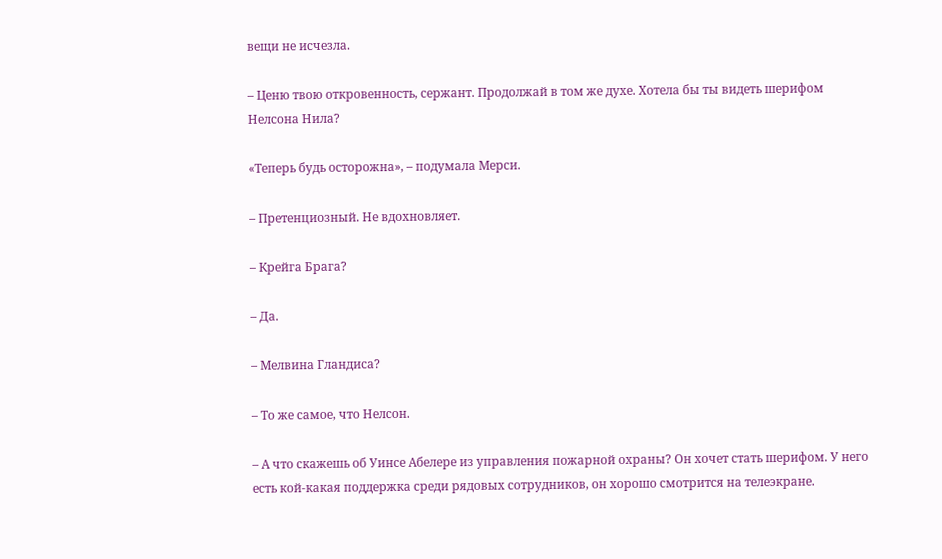вещи не исчезла.

– Ценю твою откровенность, сержант. Продолжай в том же духе. Хотела бы ты видеть шерифом Нелсона Нила?

«Теперь будь осторожна», – подумала Мерси.

– Претенциозный. Не вдохновляет.

– Крейга Брага?

– Да.

– Мелвина Гландиса?

– То же самое, что Нелсон.

– А что скажешь об Уинсе Абелере из управления пожарной охраны? Он хочет стать шерифом. У него есть кой-какая поддержка среди рядовых сотрудников, он хорошо смотрится на телеэкране.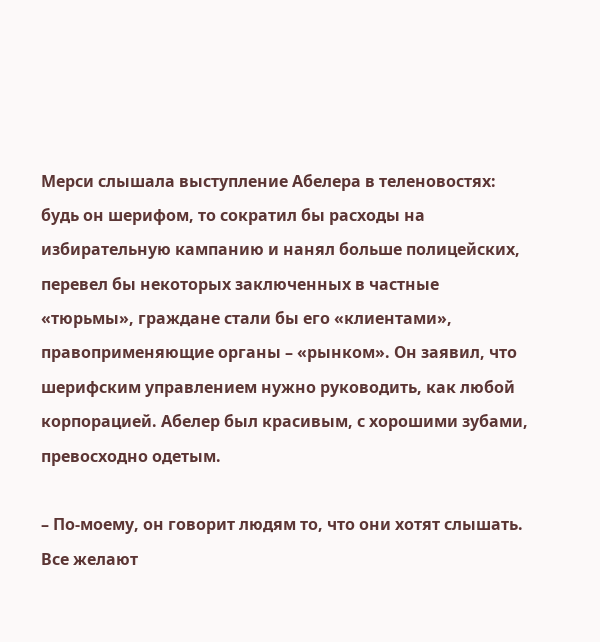Мерси слышала выступление Абелера в теленовостях: будь он шерифом, то сократил бы расходы на избирательную кампанию и нанял больше полицейских, перевел бы некоторых заключенных в частные «тюрьмы», граждане стали бы его «клиентами», правоприменяющие органы – «рынком». Он заявил, что шерифским управлением нужно руководить, как любой корпорацией. Абелер был красивым, с хорошими зубами, превосходно одетым.

– По-моему, он говорит людям то, что они хотят слышать. Все желают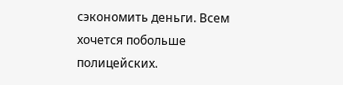сэкономить деньги. Всем хочется побольше полицейских.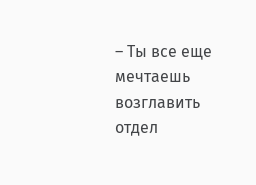– Ты все еще мечтаешь возглавить отдел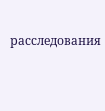расследования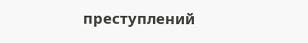преступлений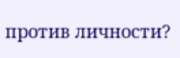против личности?